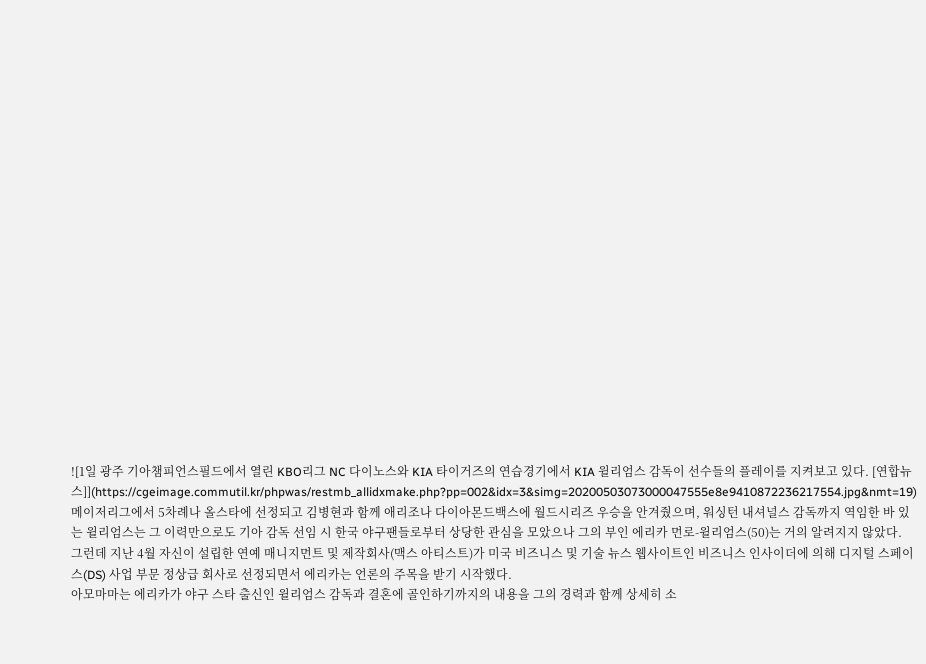![1일 광주 기아챔피언스필드에서 열린 KBO리그 NC 다이노스와 KIA 타이거즈의 연습경기에서 KIA 윌리엄스 감독이 선수들의 플레이를 지켜보고 있다. [연합뉴스]](https://cgeimage.commutil.kr/phpwas/restmb_allidxmake.php?pp=002&idx=3&simg=20200503073000047555e8e9410872236217554.jpg&nmt=19)
메이저리그에서 5차례나 올스타에 선정되고 김병현과 함께 애리조나 다이아몬드백스에 월드시리즈 우승을 안겨줬으며, 워싱턴 내셔널스 감독까지 역임한 바 있는 윌리엄스는 그 이력만으로도 기아 감독 선임 시 한국 야구팬들로부터 상당한 관심을 모았으나 그의 부인 에리카 먼로-윌리엄스(50)는 거의 알려지지 않았다.
그런데 지난 4월 자신이 설립한 연예 매니지먼트 및 제작회사(맥스 아티스트)가 미국 비즈니스 및 기술 뉴스 웹사이트인 비즈니스 인사이더에 의해 디지털 스페이스(DS) 사업 부문 정상급 회사로 선정되면서 에리카는 언론의 주목을 받기 시작했다.
아모마마는 에리카가 야구 스타 출신인 윌리엄스 감독과 결혼에 골인하기까지의 내용을 그의 경력과 함께 상세히 소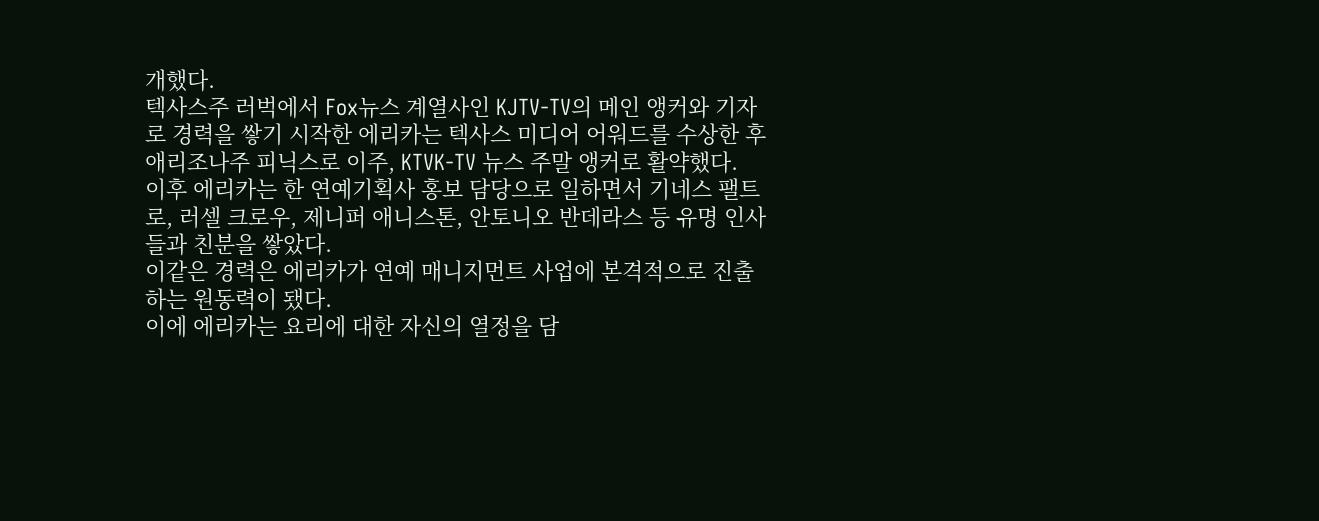개했다.
텍사스주 러벅에서 Fox뉴스 계열사인 KJTV-TV의 메인 앵커와 기자로 경력을 쌓기 시작한 에리카는 텍사스 미디어 어워드를 수상한 후 애리조나주 피닉스로 이주, KTVK-TV 뉴스 주말 앵커로 활약했다.
이후 에리카는 한 연예기획사 홍보 담당으로 일하면서 기네스 팰트로, 러셀 크로우, 제니퍼 애니스톤, 안토니오 반데라스 등 유명 인사들과 친분을 쌓았다.
이같은 경력은 에리카가 연예 매니지먼트 사업에 본격적으로 진출하는 원동력이 됐다.
이에 에리카는 요리에 대한 자신의 열정을 담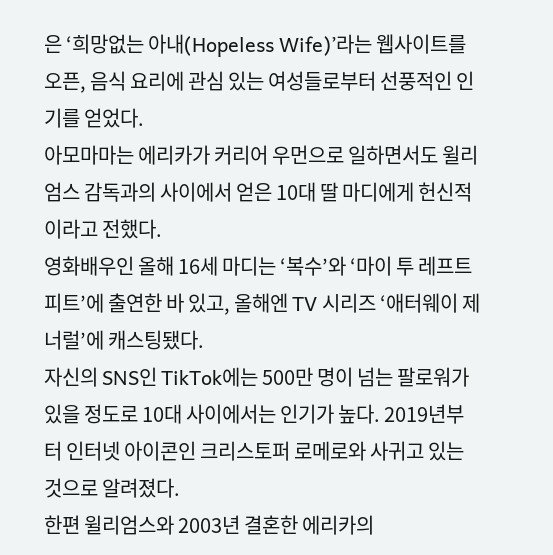은 ‘희망없는 아내(Hopeless Wife)’라는 웹사이트를 오픈, 음식 요리에 관심 있는 여성들로부터 선풍적인 인기를 얻었다.
아모마마는 에리카가 커리어 우먼으로 일하면서도 윌리엄스 감독과의 사이에서 얻은 10대 딸 마디에게 헌신적이라고 전했다.
영화배우인 올해 16세 마디는 ‘복수’와 ‘마이 투 레프트 피트’에 출연한 바 있고, 올해엔 TV 시리즈 ‘애터웨이 제너럴’에 캐스팅됐다.
자신의 SNS인 TikTok에는 500만 명이 넘는 팔로워가 있을 정도로 10대 사이에서는 인기가 높다. 2019년부터 인터넷 아이콘인 크리스토퍼 로메로와 사귀고 있는 것으로 알려졌다.
한편 윌리엄스와 2003년 결혼한 에리카의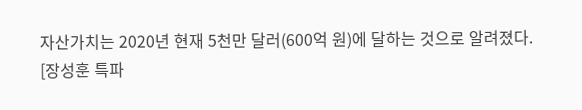자산가치는 2020년 현재 5천만 달러(600억 원)에 달하는 것으로 알려졌다.
[장성훈 특파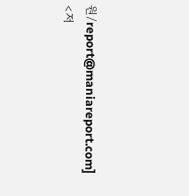원/report@maniareport.com]
<저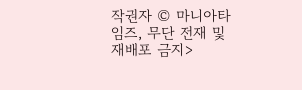작권자 © 마니아타임즈, 무단 전재 및 재배포 금지>